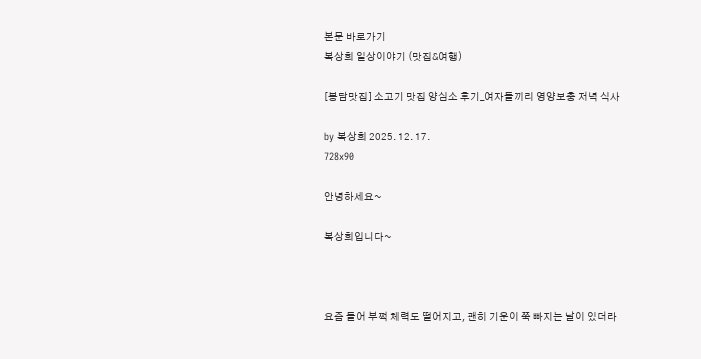본문 바로가기
복상희 일상이야기 (맛집&여행)

[봉담맛집] 소고기 맛집 양심소 후기_여자들끼리 영양보충 저녁 식사

by 복상희 2025. 12. 17.
728x90

안녕하세요~

복상희입니다~



요즘 들어 부쩍 체력도 떨어지고, 괜히 기운이 쭉 빠지는 날이 있더라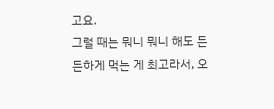고요.
그럴 때는 뭐니 뭐니 해도 든든하게 먹는 게 최고라서, 오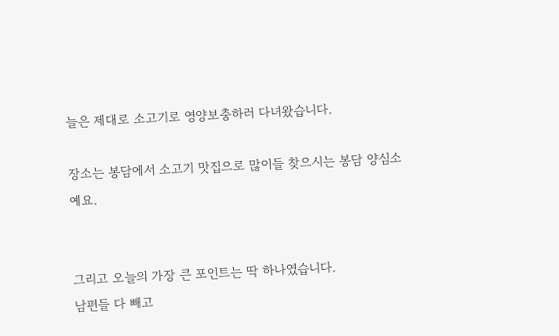늘은 제대로 소고기로 영양보충하러 다녀왔습니다.

장소는 봉담에서 소고기 맛집으로 많이들 찾으시는 봉담 양심소예요.


그리고 오늘의 가장 큰 포인트는 딱 하나였습니다.
남편들 다 빼고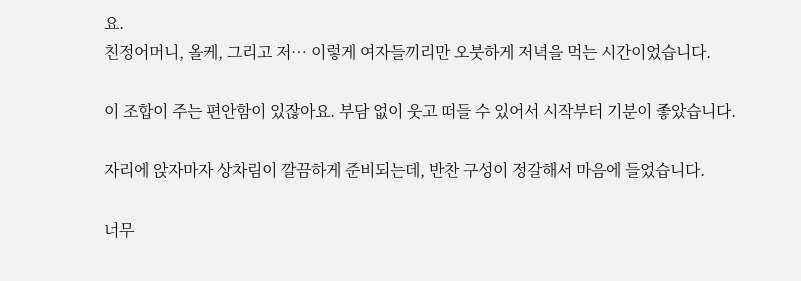요.
친정어머니, 올케, 그리고 저… 이렇게 여자들끼리만 오붓하게 저녁을 먹는 시간이었습니다.

이 조합이 주는 편안함이 있잖아요. 부담 없이 웃고 떠들 수 있어서 시작부터 기분이 좋았습니다.

자리에 앉자마자 상차림이 깔끔하게 준비되는데, 반찬 구성이 정갈해서 마음에 들었습니다.

너무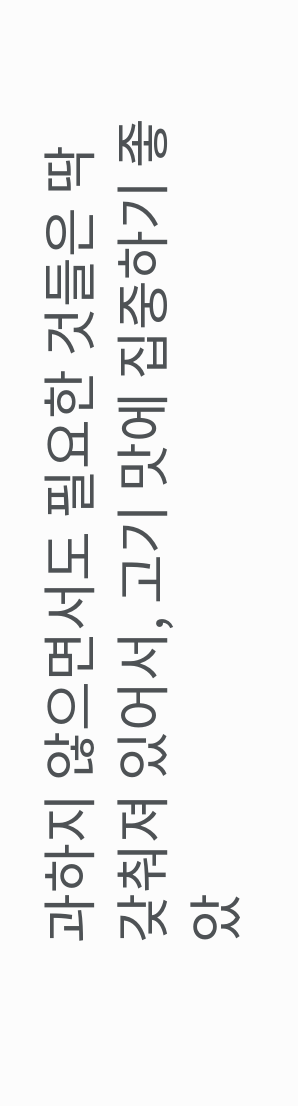과하지 않으면서도 필요한 것들은 딱 갖춰져 있어서, 고기 맛에 집중하기 좋았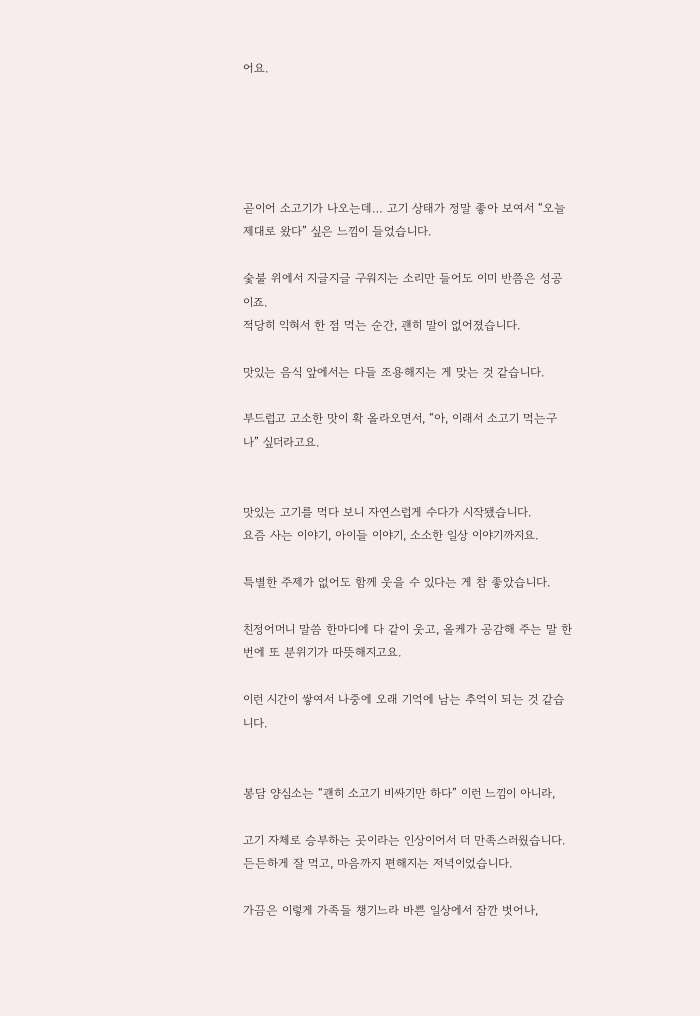어요.





곧이어 소고기가 나오는데… 고기 상태가 정말 좋아 보여서 “오늘 제대로 왔다” 싶은 느낌이 들었습니다.

숯불 위에서 지글지글 구워지는 소리만 들어도 이미 반쯤은 성공이죠.
적당히 익혀서 한 점 먹는 순간, 괜히 말이 없어졌습니다.

맛있는 음식 앞에서는 다들 조용해지는 게 맞는 것 같습니다.

부드럽고 고소한 맛이 확 올라오면서, “아, 이래서 소고기 먹는구나” 싶더라고요.


맛있는 고기를 먹다 보니 자연스럽게 수다가 시작됐습니다.
요즘 사는 이야기, 아이들 이야기, 소소한 일상 이야기까지요.

특별한 주제가 없어도 함께 웃을 수 있다는 게 참 좋았습니다.

친정어머니 말씀 한마디에 다 같이 웃고, 올케가 공감해 주는 말 한 번에 또 분위기가 따뜻해지고요.

이런 시간이 쌓여서 나중에 오래 기억에 남는 추억이 되는 것 같습니다.


봉담 양심소는 “괜히 소고기 비싸기만 하다” 이런 느낌이 아니라,

고기 자체로 승부하는 곳이라는 인상이어서 더 만족스러웠습니다. 든든하게 잘 먹고, 마음까지 편해지는 저녁이었습니다.

가끔은 이렇게 가족들 챙기느라 바쁜 일상에서 잠깐 벗어나,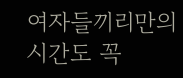여자들끼리만의 시간도 꼭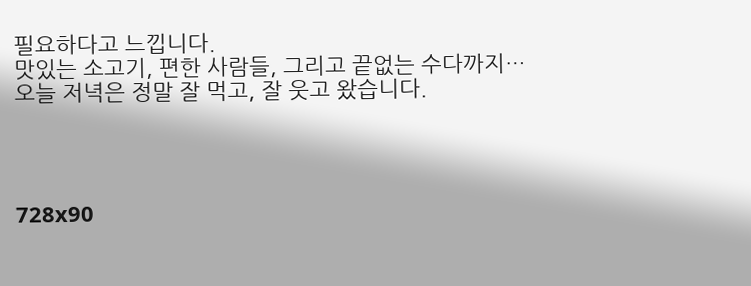필요하다고 느낍니다.
맛있는 소고기, 편한 사람들, 그리고 끝없는 수다까지…
오늘 저녁은 정말 잘 먹고, 잘 웃고 왔습니다.




728x90